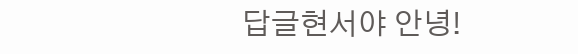답글현서야 안녕!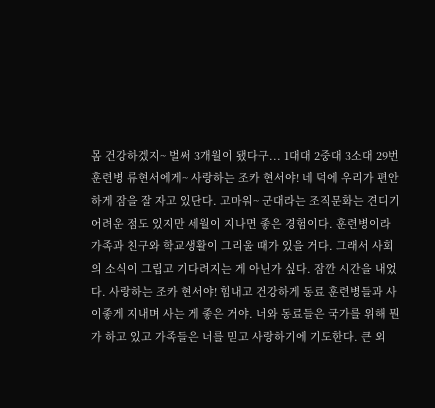몸 건강하겠지~ 벌써 3개월이 됐다구... 1대대 2중대 3소대 29번 훈련병 류현서에게~ 사랑하는 조카 현서야! 네 덕에 우리가 편안하게 잠을 잘 자고 있단다. 고마워~ 군대라는 조직문화는 견디기 어려운 점도 있지만 세월이 지나면 좋은 경험이다. 훈련병이라 가족과 친구와 학교생활이 그리울 때가 있을 거다. 그래서 사회의 소식이 그립고 기다려지는 게 아닌가 싶다. 잠깐 시간을 내었다. 사랑하는 조카 현서야! 힘내고 건강하게 동료 훈련병들과 사이좋게 지내며 사는 게 좋은 거야. 너와 동료들은 국가를 위해 뭔가 하고 있고 가족들은 너를 믿고 사랑하기에 기도한다. 큰 외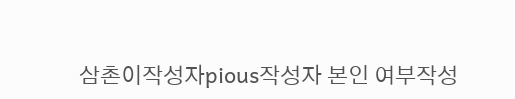삼촌이작성자pious작성자 본인 여부작성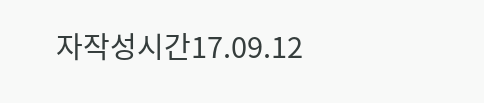자작성시간17.09.12